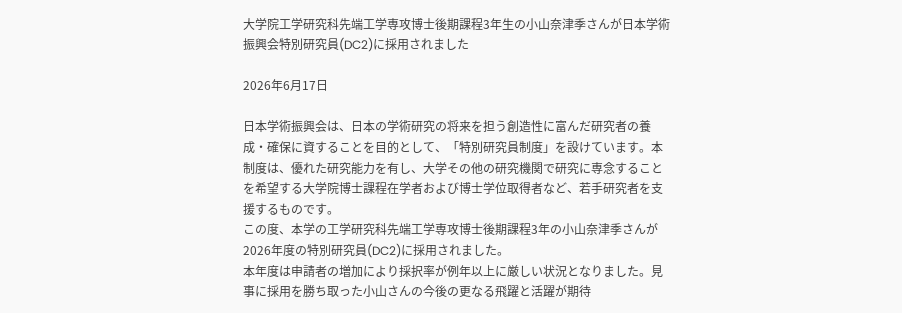大学院工学研究科先端工学専攻博士後期課程3年生の小山奈津季さんが日本学術振興会特別研究員(DC2)に採用されました

2026年6月17日

日本学術振興会は、日本の学術研究の将来を担う創造性に富んだ研究者の養成・確保に資することを目的として、「特別研究員制度」を設けています。本制度は、優れた研究能力を有し、大学その他の研究機関で研究に専念することを希望する大学院博士課程在学者および博士学位取得者など、若手研究者を支援するものです。
この度、本学の工学研究科先端工学専攻博士後期課程3年の小山奈津季さんが2026年度の特別研究員(DC2)に採用されました。
本年度は申請者の増加により採択率が例年以上に厳しい状況となりました。見事に採用を勝ち取った小山さんの今後の更なる飛躍と活躍が期待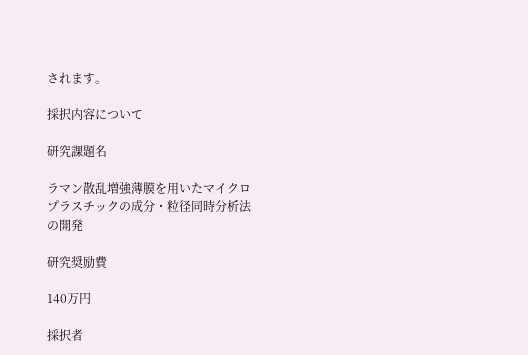されます。

採択内容について

研究課題名

ラマン散乱増強薄膜を用いたマイクロプラスチックの成分・粒径同時分析法の開発

研究奨励費

140万円

採択者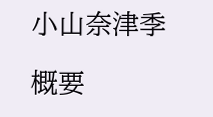小山奈津季

概要